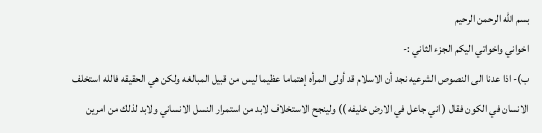بسم الله الرحمن الرحيم
اخواني واخواتي اليكم الجزء الثاني :-
ب)- اذا عدنا الى النصوص الشرعيه نجد أن الاسلام قد أولى المرأه إهتماما عظيما ليس من قبيل المبالغه ولكن هي الحقيقه فالله استخلف الانسان في الكون فقال ( اني جاعل في الارض خليفه )) ولينجح الاستخلاف لابد من استمرار النسل الانساني ولابد لذلك من امرين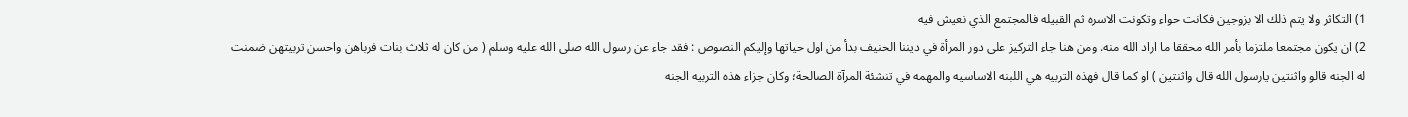1) التكاثر ولا يتم ذلك الا بزوجين فكانت حواء وتكونت الاسره ثم القبيله فالمجتمع الذي نعيش فيه
2) ان يكون مجتمعا ملتزما بأمر الله محققا ما اراد الله منه. ومن هنا جاء التركيز على دور المرأة في ديننا الحنيف بدأ من اول حياتها وإليكم النصوص : فقد جاء عن رسول الله صلى الله عليه وسلم ( من كان له ثلاث بنات فرباهن واحسن تربيتهن ضمنت له الجنه قالو واثنتين يارسول الله قال واثنتين ) او كما قال فهذه التربيه هي اللبنه الاساسيه والمهمه في تنشئة المرآة الصالحة؛ وكان جزاء هذه التربيه الجنه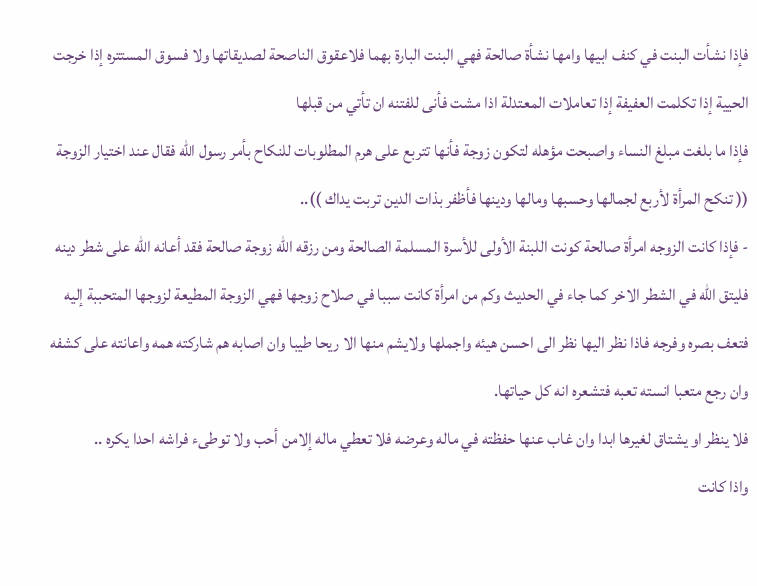فإذا نشأت البنت في كنف ابيها وامها نشأة صالحة فهي البنت البارة بهما فلاعقوق الناصحة لصديقاتها ولا فسوق المستتره إذا خرجت الحيية إذا تكلمت العفيفة إذا تعاملات المعتدلة اذا مشت فأنى للفتنه ان تأتي من قبلها
فإذا ما بلغت مبلغ النساء واصبحت مؤهله لتكون زوجة فأنها تتربع على هرم المطلوبات للنكاح بأمر رسول الله فقال عند اختيار الزوجة (( تنكح المرأة لأربع لجمالها وحسبها ومالها ودينها فأظفر بذات الدين تربت يداك ))..
- فإذا كانت الزوجه امرأة صالحة كونت اللبنة الأولى للأسرة المسلمة الصالحة ومن رزقه الله زوجة صالحة فقد أعانه الله على شطر دينه فليتق الله في الشطر الاخر كما جاء في الحديث وكم من امرأة كانت سببا في صلاح زوجها فهي الزوجة المطيعة لزوجها المتحببة إليه فتعف بصره وفرجه فاذا نظر اليها نظر الى احسن هيئه واجملها ولايشم منها الا ريحا طيبا وان اصابه هم شاركته همه واعانته على كشفه وان رجع متعبا انسته تعبه فتشعره انه كل حياتها.
فلا ينظر او يشتاق لغيرها ابدا وان غاب عنها حفظته في ماله وعرضه فلا تعطي ماله إلامن أحب ولا توطىء فراشه احدا يكره ..
واذا كانت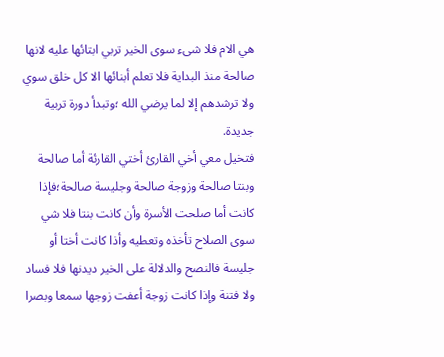هي الام فلا شىء سوى الخير تربي ابتائها عليه لانها صالحة منذ البداية فلا تعلم أبنائها الا كل خلق سوي ولا ترشدهم إلا لما يرضي الله ؛وتبدأ دورة تربية جديدة.
فتخيل معي أخي القارئ أختي القارئة أما صالحة وبنتا صالحة وزوجة صالحة وجليسة صالحة؛فإذا كانت أما صلحت الأسرة وأن كانت بنتا فلا شي سوى الصلاح تأخذه وتعطيه وأذا كانت أختا أو جليسة فالنصح والدلالة على الخير ديدنها فلا فساد ولا فتنة وإذا كانت زوجة أعفت زوجها سمعا وبصرا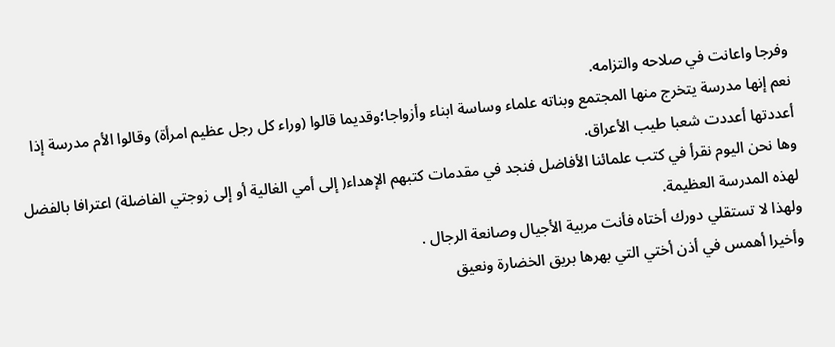وفرجا واعانت في صلاحه والتزامه.
نعم إنها مدرسة يتخرج منها المجتمع وبناته علماء وساسة ابناء وأزواجا؛وقديما قالوا (وراء كل رجل عظيم امرأة) وقالوا الأم مدرسة إذا أعددتها أعددت شعبا طيب الأعراق.
وها نحن اليوم نقرأ في كتب علمائنا الأفاضل فنجد في مقدمات كتبهم الإهداء( إلى أمي الغالية أو إلى زوجتي الفاضلة) اعترافا بالفضل لهذه المدرسة العظيمة.
ولهذا لا تستقلي دورك أختاه فأنت مربية الأجيال وصانعة الرجال .
وأخيرا أهمس في أذن أختي التي بهرها بريق الخضارة ونعيق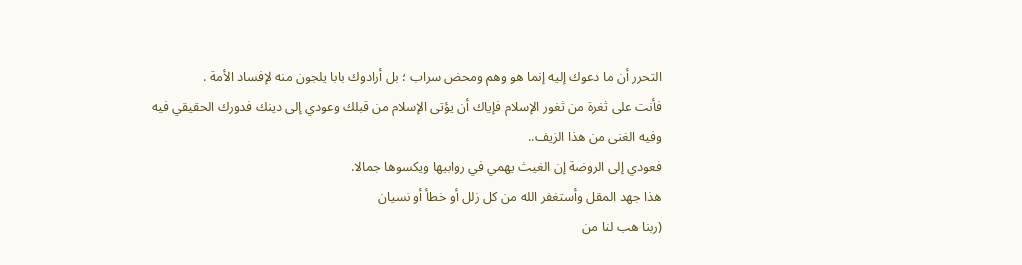التحرر أن ما دعوك إليه إنما هو وهم ومحض سراب ؛ بل أرادوك بابا يلجون منه لإفساد الأمة .
فأنت على ثغرة من ثغور الإسلام فإياك أن يؤتى الإسلام من قبلك وعودي إلى دينك فدورك الحقيقي فيه
وفيه الغنى من هذا الزيف..
فعودي إلى الروضة إن الغيث يهمي في روابيها ويكسوها جمالا.
هذا جهد المقل وأستغفر الله من كل زلل أو خطأ أو نسيان
(ربنا هب لنا من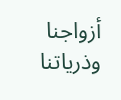أزواجنا وذرياتنا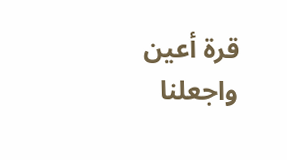قرة أعين واجعلنا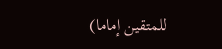للمتقين إماما)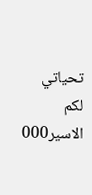تحياتي لكم
الاسير000